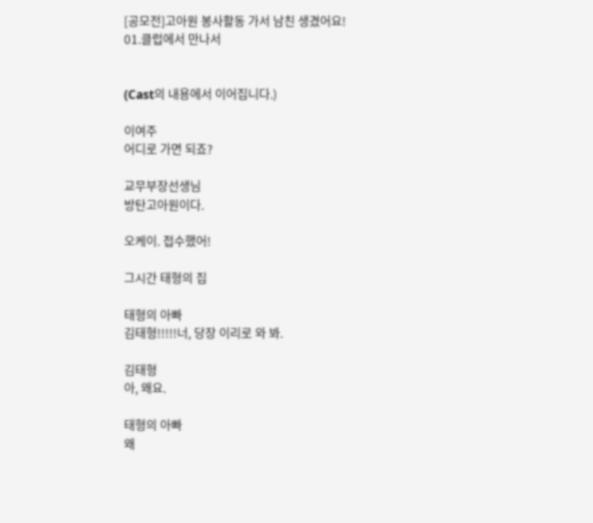[공모전]고아원 봉사활동 가서 남친 생겼어요!
01.클럽에서 만나서


(Cast의 내용에서 이어집니다.)

이여주
어디로 가면 되죠?

교무부장선생님
방탄고아원이다.

오케이. 접수했어!

그시간 태형의 집

태형의 아빠
김태형!!!!!너, 당장 이리로 와 봐.

김태형
아, 왜요.

태형의 아빠
왜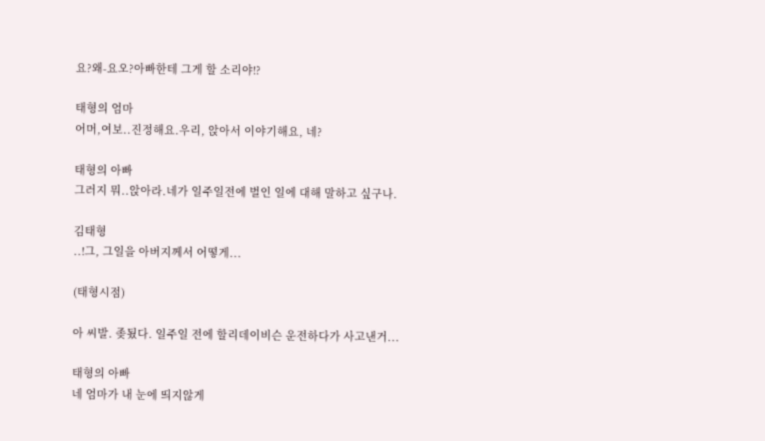요?왜-요오?아빠한테 그게 할 소리야!?

태형의 엄마
어머,여보..진정해요.우리, 앉아서 이야기해요, 네?

태형의 아빠
그러지 뭐..앉아라.네가 일주일전에 벌인 일에 대해 말하고 싶구나.

김태형
..!그, 그일을 아버지께서 어떻게...

(태형시점)

아 씨발. 좆됬다. 일주일 전에 할리데이비슨 운전하다가 사고낸거...

태형의 아빠
네 엄마가 내 눈에 띄지않게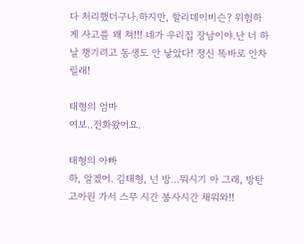다 처리했더구나.하지만, 할리데이비슨? 위험하게 사고를 왜 쳐!!! 네가 우리집 장남이야.난 너 하날 챙기려고 동생도 안 낳았다! 정신 똑바로 안차릴래!

태형의 엄마
여보..전화왔어요.

태형의 아빠
하, 알겠어. 김태형, 넌 방...뭐시기 아 그래, 방탄고아원 가서 스무 시간 봉사시간 채워와!!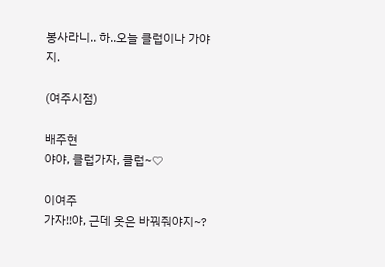봉사라니.. 하..오늘 클럽이나 가야지.

(여주시점)

배주현
야야, 클럽가자, 클럽~♡

이여주
가자!!야, 근데 옷은 바꿔줘야지~?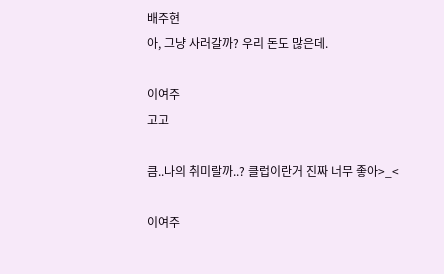배주현
아, 그냥 사러갈까? 우리 돈도 많은데.

이여주
고고

큼..나의 취미랄까..? 클럽이란거 진짜 너무 좋아>_<

이여주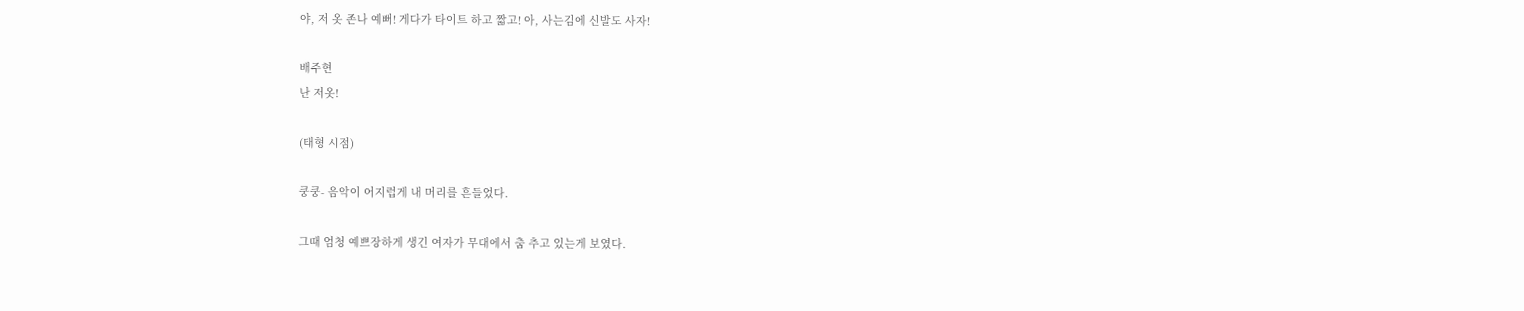야, 저 옷 존나 예뻐! 게다가 타이트 하고 짧고! 아, 사는김에 신발도 사자!

배주현
난 저옷!

(태형 시점)

쿵쿵- 음악이 어지럽게 내 머리를 흔들었다.

그때 엄청 예쁘장하게 생긴 여자가 무대에서 춤 추고 있는게 보였다.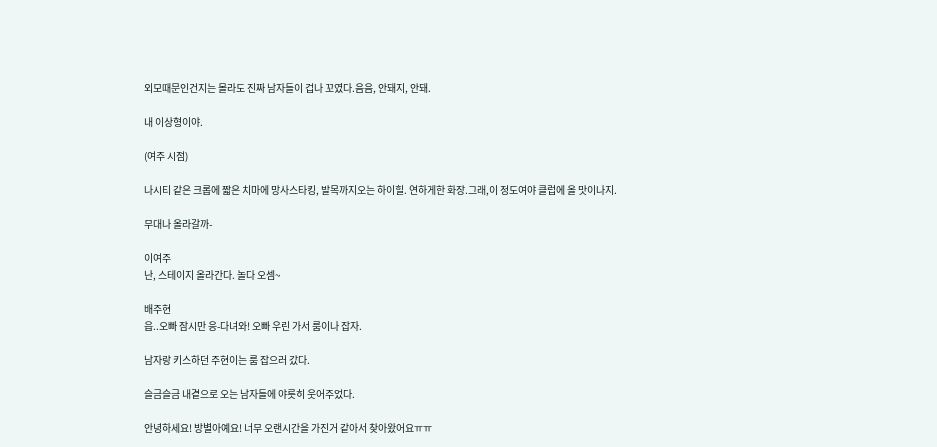외모때문인건지는 몰라도 진짜 남자들이 겁나 꼬였다.음음, 안돼지, 안돼.

내 이상형이야.

(여주 시점)

나시티 같은 크롭에 짧은 치마에 망사스타킹, 발목까지오는 하이힐. 연하게한 화장.그래,이 정도여야 클럽에 올 맛이나지.

무대나 올라갈까-

이여주
난, 스테이지 올라간다. 놀다 오셈~

배주현
읍..오빠 잠시만 응-다녀와! 오빠 우린 가서 룸이나 잡자.

남자랑 키스하던 주현이는 룸 잡으러 갔다.

슬금슬금 내곁으로 오는 남자들에 야릇히 웃어주었다.

안녕하세요! 방별아예요! 너무 오랜시간을 가진거 같아서 찾아왔어요ㅠㅠ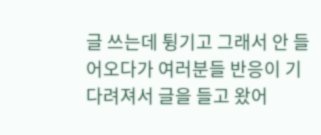글 쓰는데 튕기고 그래서 안 들어오다가 여러분들 반응이 기다려져서 글을 들고 왔어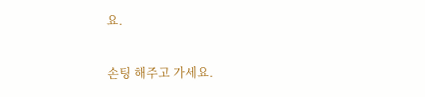요.

손팅 해주고 가세요.